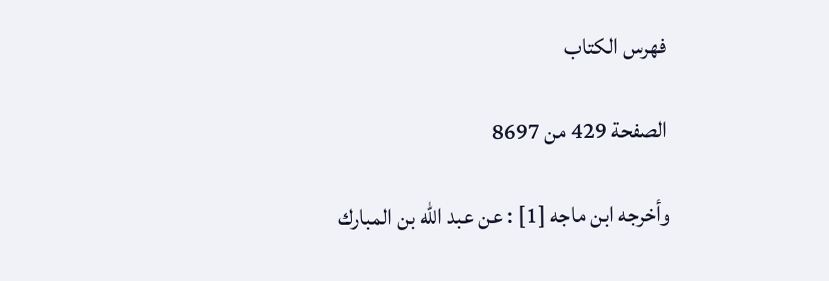فهرس الكتاب

الصفحة 429 من 8697

وأخرجه ابن ماجه [1] : عن عبد الله بن المبارك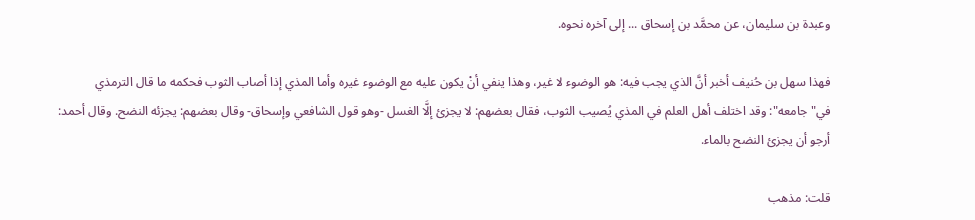وعبدة بن سليمان، عن محمَّد بن إسحاق ... إلى آخره نحوه.

فهذا سهل بن حُنيف أخبر أنَّ الذي يجب فيه: هو الوضوء لا غير، وهذا ينفي أنْ يكون عليه مع الوضوء غيره وأما المذي إذا أصاب الثوب فحكمه ما قال الترمذي في"جامعه": وقد اختلف أهل العلم في المذي يُصيب الثوب، فقال بعضهم: لا يجزئ إلَّا الغسل -وهو قول الشافعي وإسحاق- وقال بعضهم: يجزئه النضح. وقال أحمد: أرجو أن يجزئ النضح بالماء.

قلت: مذهب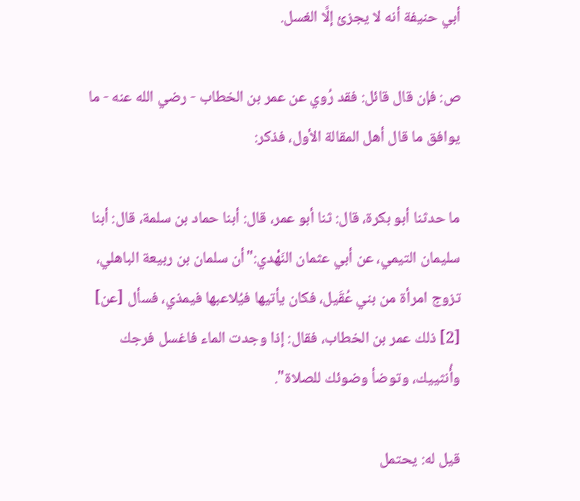أبي حنيفة أنه لا يجزئ إلَّا الغسل.

ص: فإن قال قائل: فقد رُوي عن عمر بن الخطاب - رضي الله عنه - ما يوافق ما قال أهل المقالة الأول، فذكر:

ما حدثنا أبو بكرة، قال: ثنا أبو عمر، قال: أبنا حماد بن سلمة، قال: أبنا سليمان التيمي، عن أبي عثمان النَهْدي:"أن سلمان بن ربيعة الباهلي، تزوج امرأة من بني عُقَيل، فكان يأتيها فيُلاعبها فيمذي، فسأل [عن] [2] ذلك عمر بن الخطاب، فقال: إذا وجدت الماء فاغسل فرجك وأُنثييك، وتوضأ وضوئك للصلاة".

قيل له: يحتمل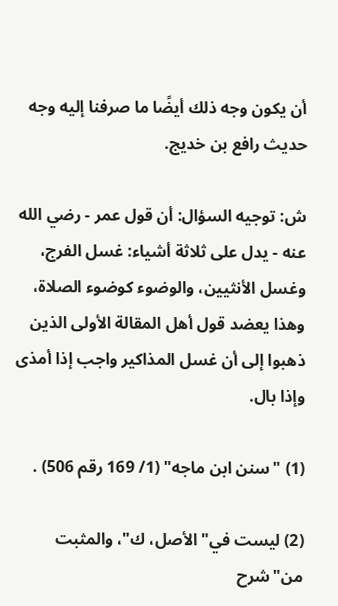أن يكون وجه ذلك أيضًا ما صرفنا إليه وجه حديث رافع بن خديج.

ش: توجيه السؤال: أن قول عمر - رضي الله عنه - يدل على ثلاثة أشياء: غسل الفرج، وغسل الأنثيين، والوضوء كوضوء الصلاة، وهذا يعضد قول أهل المقالة الأولى الذين ذهبوا إلى أن غسل المذاكير واجب إذا أمذى وإذا بال.

(1) "سنن ابن ماجه" (1/ 169 رقم 506) .

(2) ليست في"الأصل، ك"، والمثبت من"شرح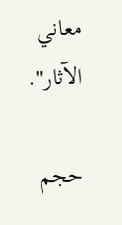معاني الآثار".

حجم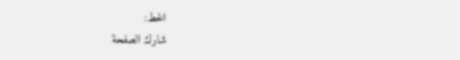الخط:
شارك الصفحة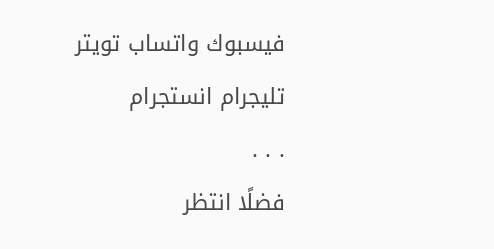فيسبوك واتساب تويتر تليجرام انستجرام
. . .
فضلًا انتظر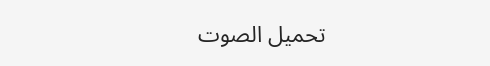تحميل الصوت